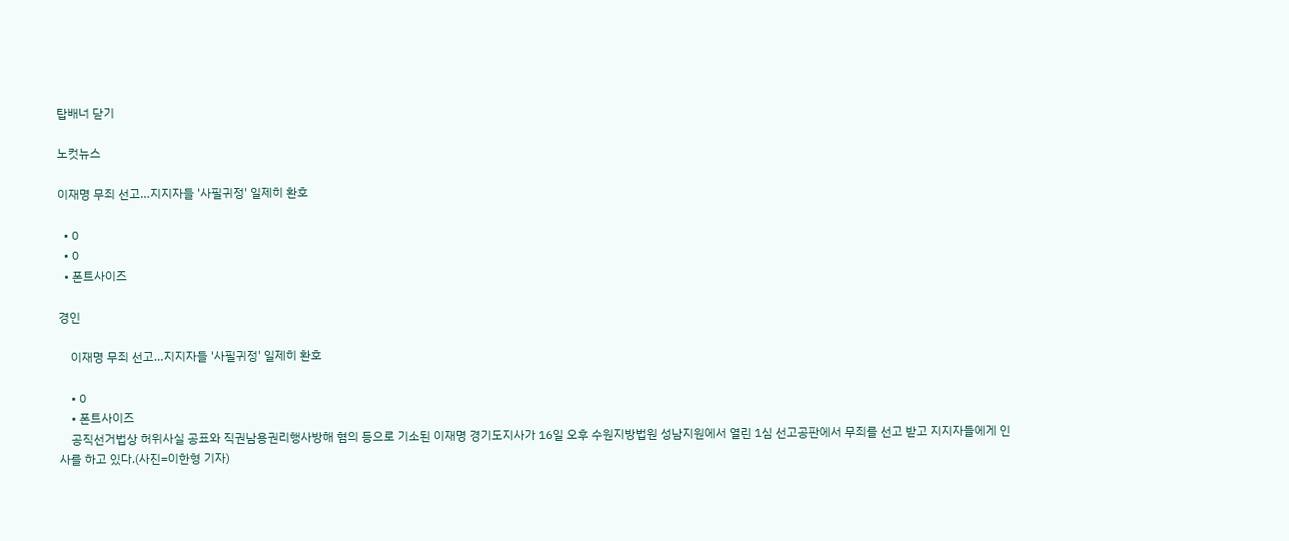탑배너 닫기

노컷뉴스

이재명 무죄 선고…지지자들 '사필귀정' 일제히 환호

  • 0
  • 0
  • 폰트사이즈

경인

    이재명 무죄 선고…지지자들 '사필귀정' 일제히 환호

    • 0
    • 폰트사이즈
    공직선거법상 허위사실 공표와 직권남용권리행사방해 혐의 등으로 기소된 이재명 경기도지사가 16일 오후 수원지방법원 성남지원에서 열린 1심 선고공판에서 무죄를 선고 받고 지지자들에게 인사를 하고 있다.(사진=이한형 기자)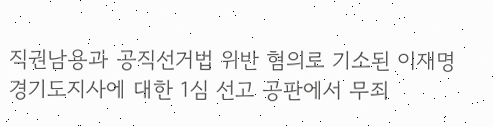직권남용과 공직선거법 위반 혐의로 기소된 이재명 경기도지사에 대한 1심 선고 공판에서 무죄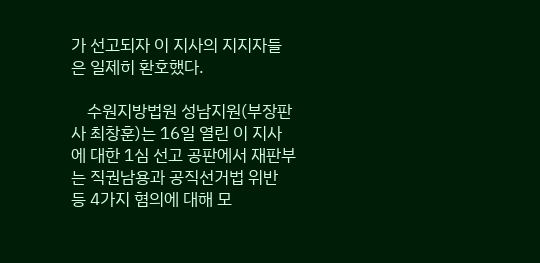가 선고되자 이 지사의 지지자들은 일제히 환호했다.

    수원지방법원 성남지원(부장판사 최창훈)는 16일 열린 이 지사에 대한 1심 선고 공판에서 재판부는 직권남용과 공직선거법 위반 등 4가지 혐의에 대해 모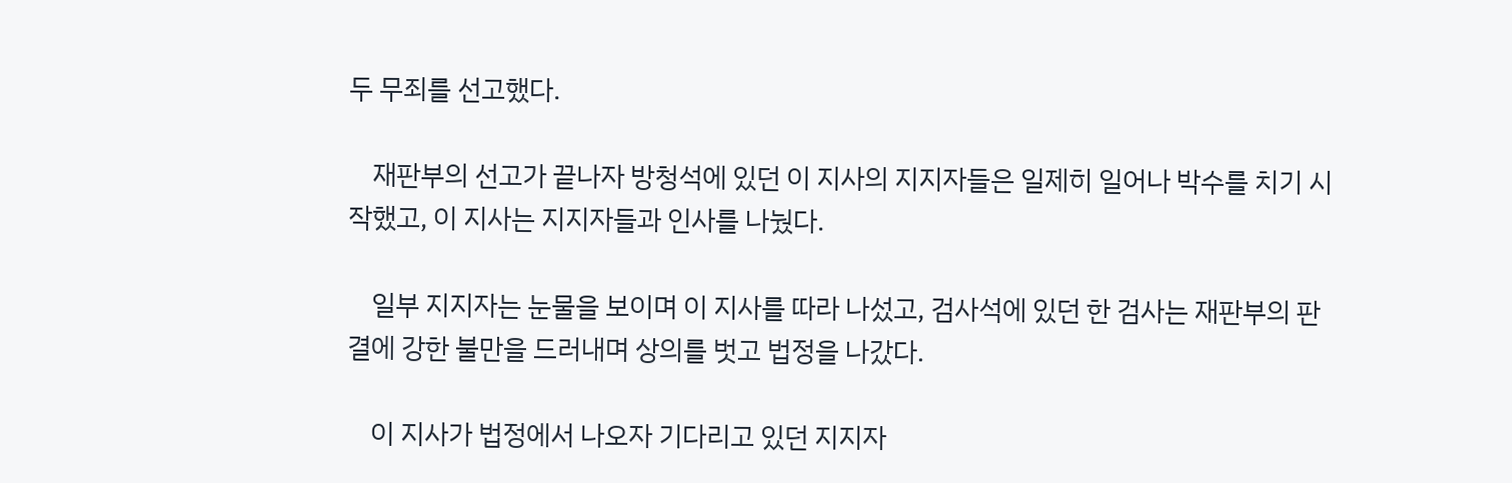두 무죄를 선고했다.

    재판부의 선고가 끝나자 방청석에 있던 이 지사의 지지자들은 일제히 일어나 박수를 치기 시작했고, 이 지사는 지지자들과 인사를 나눴다.

    일부 지지자는 눈물을 보이며 이 지사를 따라 나섰고, 검사석에 있던 한 검사는 재판부의 판결에 강한 불만을 드러내며 상의를 벗고 법정을 나갔다.

    이 지사가 법정에서 나오자 기다리고 있던 지지자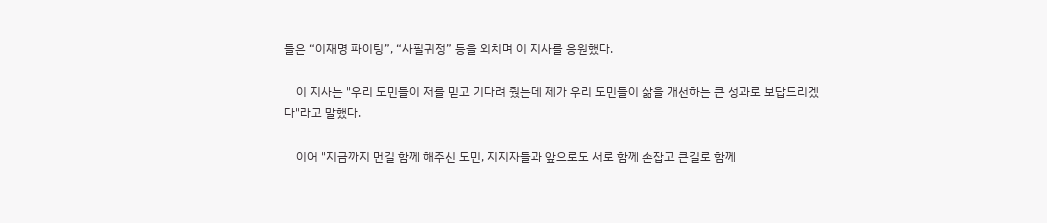들은 “이재명 파이팅”, “사필귀정” 등을 외치며 이 지사를 응원했다.

    이 지사는 "우리 도민들이 저를 믿고 기다려 줬는데 제가 우리 도민들이 삶을 개선하는 큰 성과로 보답드리겠다"라고 말했다.

    이어 "지금까지 먼길 함께 해주신 도민, 지지자들과 앞으로도 서로 함께 손잡고 큰길로 함께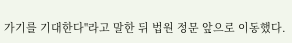가기를 기대한다"라고 말한 뒤 법원 정문 앞으로 이동했다.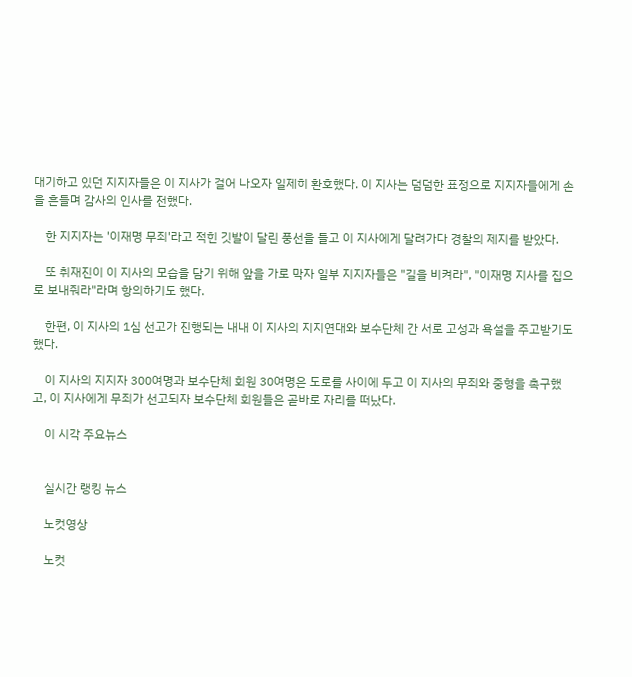대기하고 있던 지지자들은 이 지사가 걸어 나오자 일제히 환호했다. 이 지사는 덤덤한 표정으로 지지자들에게 손을 흔들며 감사의 인사를 전했다.

    한 지지자는 '이재명 무죄'라고 적힌 깃발이 달린 풍선을 들고 이 지사에게 달려가다 경찰의 제지를 받았다.

    또 취재진이 이 지사의 모습을 담기 위해 앞을 가로 막자 일부 지지자들은 "길을 비켜라", "이재명 지사를 집으로 보내줘라"라며 항의하기도 했다.

    한편, 이 지사의 1심 선고가 진행되는 내내 이 지사의 지지연대와 보수단체 간 서로 고성과 욕설을 주고받기도 했다.

    이 지사의 지지자 300여명과 보수단체 회원 30여명은 도로를 사이에 두고 이 지사의 무죄와 중형을 촉구했고, 이 지사에게 무죄가 선고되자 보수단체 회원들은 곧바로 자리를 떠났다.

    이 시각 주요뉴스


    실시간 랭킹 뉴스

    노컷영상

    노컷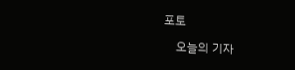포토

    오늘의 기자